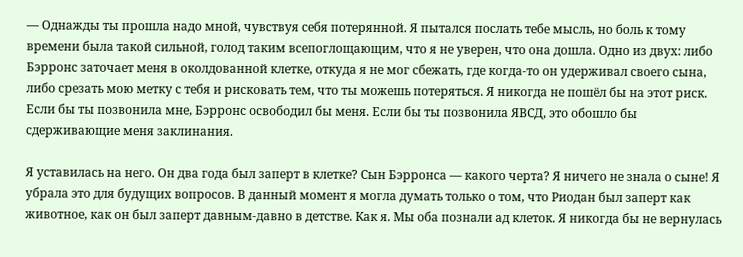— Однажды ты прошла надо мной, чувствуя себя потерянной. Я пытался послать тебе мысль, но боль к тому времени была такой сильной, голод таким всепоглощающим, что я не уверен, что она дошла. Одно из двух: либо Бэрронс заточает меня в околдованной клетке, откуда я не мог сбежать, где когда-то он удерживал своего сына, либо срезать мою метку с тебя и рисковать тем, что ты можешь потеряться. Я никогда не пошёл бы на этот риск. Если бы ты позвонила мне, Бэрронс освободил бы меня. Если бы ты позвонила ЯВСД, это обошло бы сдерживающие меня заклинания.

Я уставилась на него. Он два года был заперт в клетке? Сын Бэрронса — какого черта? Я ничего не знала о сыне! Я убрала это для будущих вопросов. В данный момент я могла думать только о том, что Риодан был заперт как животное, как он был заперт давным-давно в детстве. Как я. Мы оба познали ад клеток. Я никогда бы не вернулась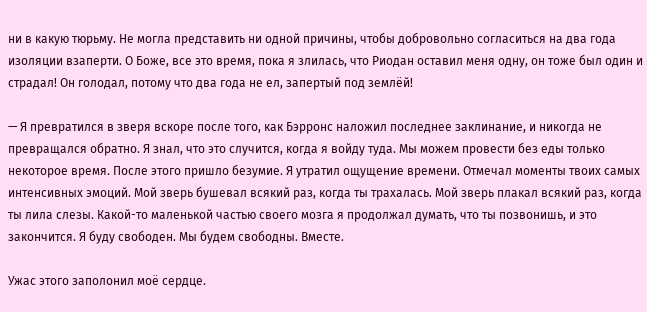ни в какую тюрьму. Не могла представить ни одной причины, чтобы добровольно согласиться на два года изоляции взаперти. О Боже, все это время, пока я злилась, что Риодан оставил меня одну, он тоже был один и страдал! Он голодал, потому что два года не ел, запертый под землёй!

— Я превратился в зверя вскоре после того, как Бэрронс наложил последнее заклинание, и никогда не превращался обратно. Я знал, что это случится, когда я войду туда. Мы можем провести без еды только некоторое время. После этого пришло безумие. Я утратил ощущение времени. Отмечал моменты твоих самых интенсивных эмоций. Мой зверь бушевал всякий раз, когда ты трахалась. Мой зверь плакал всякий раз, когда ты лила слезы. Какой-то маленькой частью своего мозга я продолжал думать, что ты позвонишь, и это закончится. Я буду свободен. Мы будем свободны. Вместе.

Ужас этого заполонил моё сердце.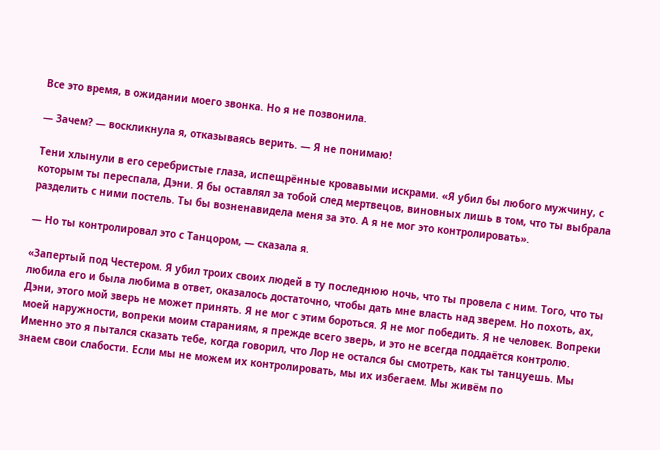Все это время, в ожидании моего звонка. Но я не позвонила.

— Зачем? — воскликнула я, отказываясь верить. — Я не понимаю!

Тени хлынули в его серебристые глаза, испещрённые кровавыми искрами. «Я убил бы любого мужчину, с которым ты переспала, Дэни. Я бы оставлял за тобой след мертвецов, виновных лишь в том, что ты выбрала разделить с ними постель. Ты бы возненавидела меня за это. А я не мог это контролировать».

— Но ты контролировал это с Танцором, — сказала я.

«Запертый под Честером. Я убил троих своих людей в ту последнюю ночь, что ты провела с ним. Того, что ты любила его и была любима в ответ, оказалось достаточно, чтобы дать мне власть над зверем. Но похоть, ах, Дэни, этого мой зверь не может принять. Я не мог с этим бороться. Я не мог победить. Я не человек. Вопреки моей наружности, вопреки моим стараниям, я прежде всего зверь, и это не всегда поддаётся контролю. Именно это я пытался сказать тебе, когда говорил, что Лор не остался бы смотреть, как ты танцуешь. Мы знаем свои слабости. Если мы не можем их контролировать, мы их избегаем. Мы живём по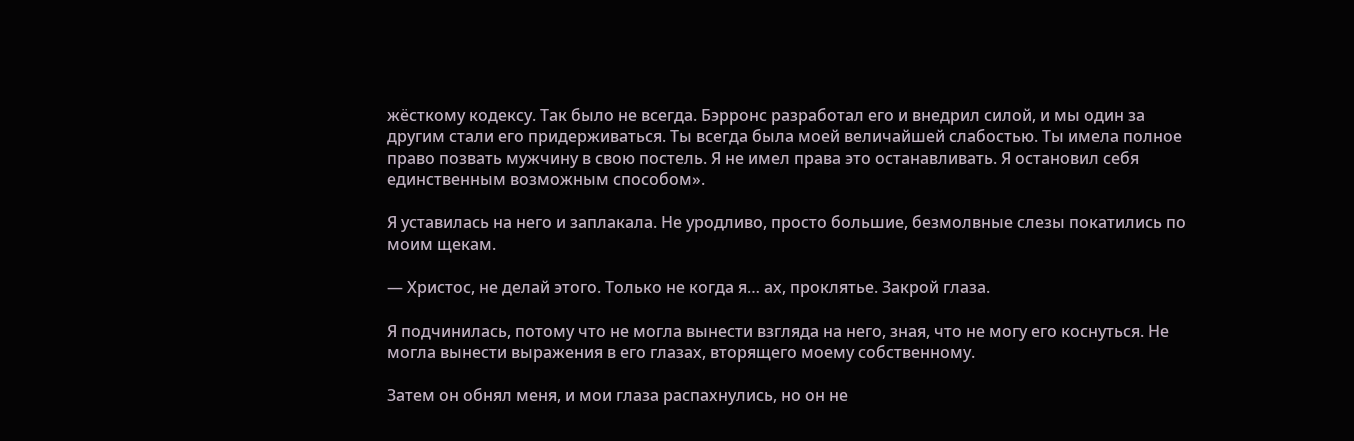жёсткому кодексу. Так было не всегда. Бэрронс разработал его и внедрил силой, и мы один за другим стали его придерживаться. Ты всегда была моей величайшей слабостью. Ты имела полное право позвать мужчину в свою постель. Я не имел права это останавливать. Я остановил себя единственным возможным способом».

Я уставилась на него и заплакала. Не уродливо, просто большие, безмолвные слезы покатились по моим щекам.

— Христос, не делай этого. Только не когда я… ах, проклятье. Закрой глаза.

Я подчинилась, потому что не могла вынести взгляда на него, зная, что не могу его коснуться. Не могла вынести выражения в его глазах, вторящего моему собственному.

Затем он обнял меня, и мои глаза распахнулись, но он не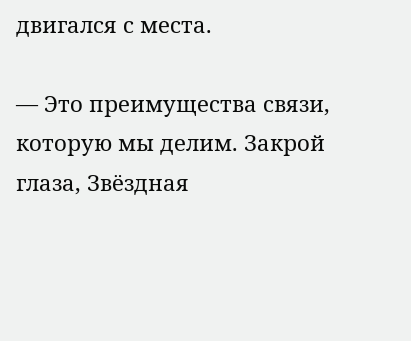двигался с места.

— Это преимущества связи, которую мы делим. Закрой глаза, Звёздная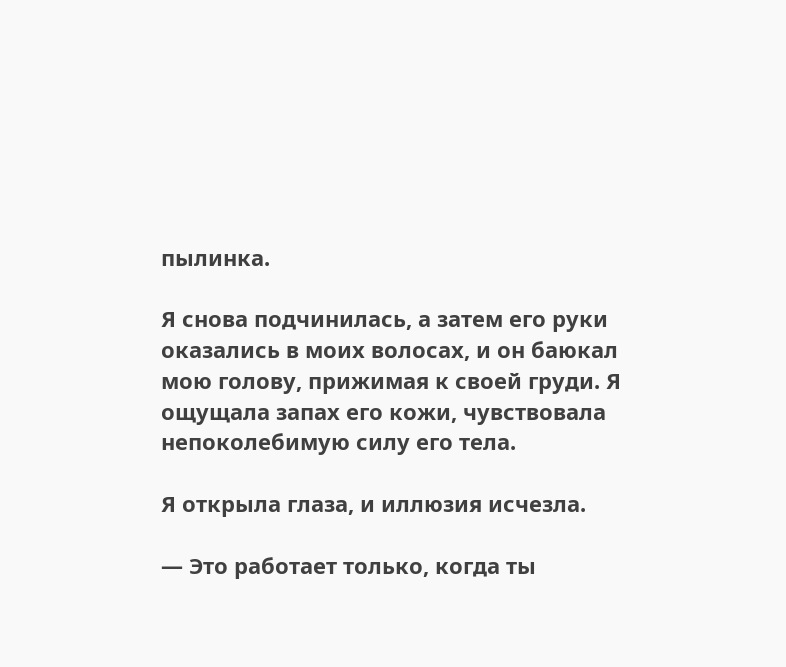пылинка.

Я снова подчинилась, а затем его руки оказались в моих волосах, и он баюкал мою голову, прижимая к своей груди. Я ощущала запах его кожи, чувствовала непоколебимую силу его тела.

Я открыла глаза, и иллюзия исчезла.

— Это работает только, когда ты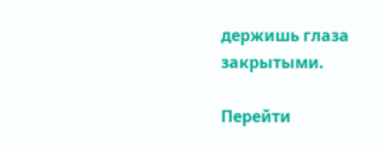держишь глаза закрытыми.

Перейти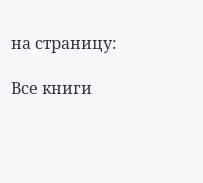на страницу:

Все книги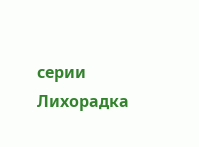серии Лихорадка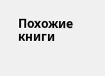Похожие книги